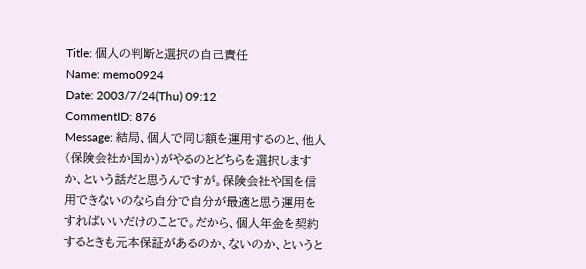Title: 個人の判断と選択の自己責任
Name: memo0924
Date: 2003/7/24(Thu) 09:12
CommentID: 876
Message: 結局、個人で同じ額を運用するのと、他人(保険会社か国か)がやるのとどちらを選択しますか、という話だと思うんですが。保険会社や国を信用できないのなら自分で自分が最適と思う運用をすればいいだけのことで。だから、個人年金を契約するときも元本保証があるのか、ないのか、というと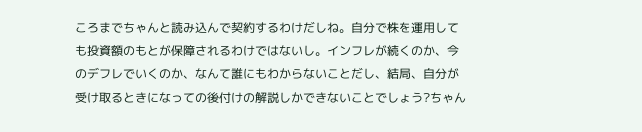ころまでちゃんと読み込んで契約するわけだしね。自分で株を運用しても投資額のもとが保障されるわけではないし。インフレが続くのか、今のデフレでいくのか、なんて誰にもわからないことだし、結局、自分が受け取るときになっての後付けの解説しかできないことでしょう?ちゃん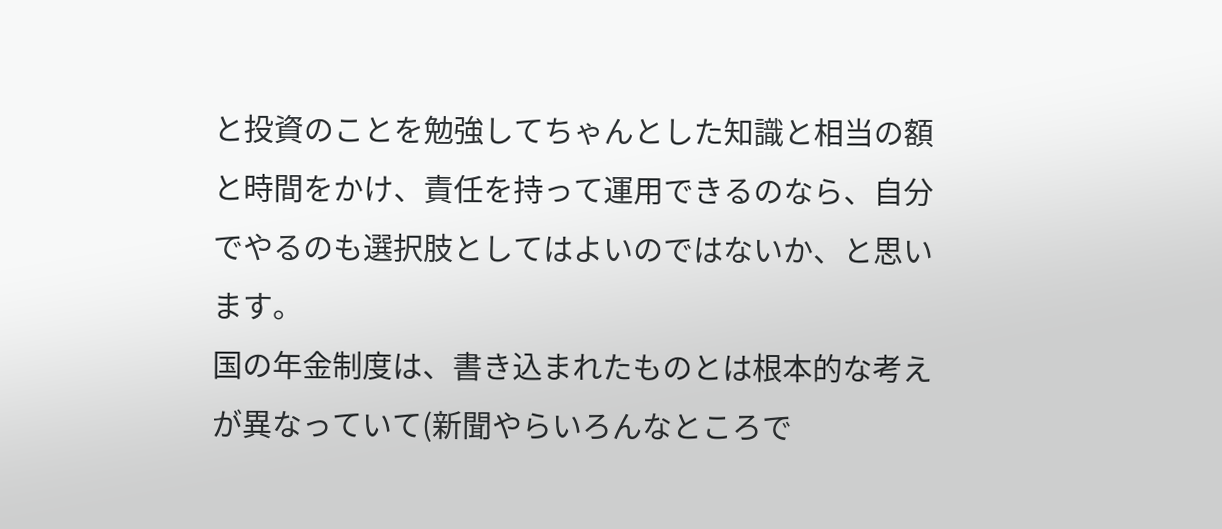と投資のことを勉強してちゃんとした知識と相当の額と時間をかけ、責任を持って運用できるのなら、自分でやるのも選択肢としてはよいのではないか、と思います。
国の年金制度は、書き込まれたものとは根本的な考えが異なっていて(新聞やらいろんなところで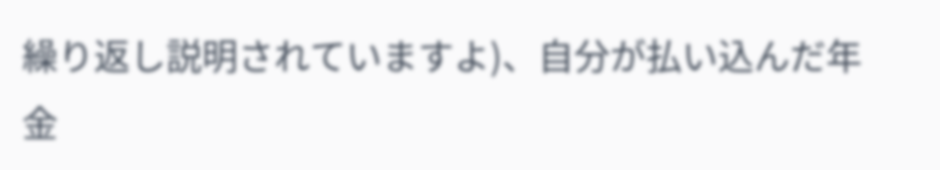繰り返し説明されていますよ)、自分が払い込んだ年金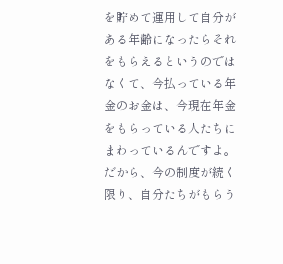を貯めて運用して自分がある年齢になったらそれをもらえるというのではなくて、今払っている年金のお金は、今現在年金をもらっている人たちにまわっているんですよ。だから、今の制度が続く限り、自分たちがもらう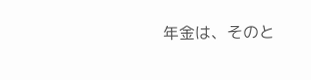年金は、そのと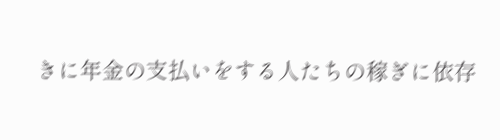きに年金の支払いをする人たちの稼ぎに依存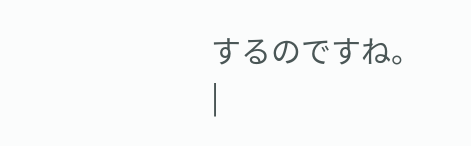するのですね。
|